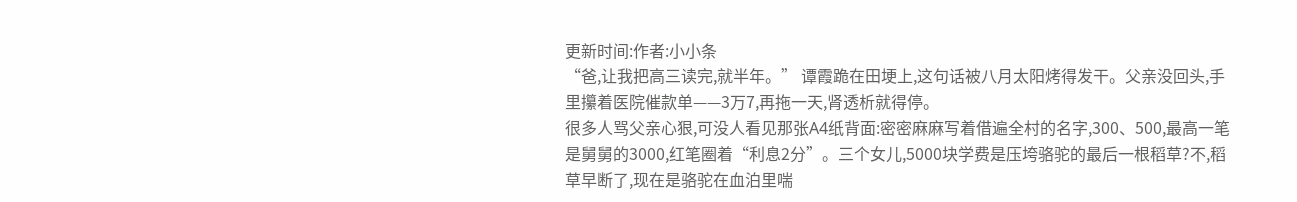更新时间:作者:小小条
“爸,让我把高三读完,就半年。” 谭霞跪在田埂上,这句话被八月太阳烤得发干。父亲没回头,手里攥着医院催款单——3万7,再拖一天,肾透析就得停。
很多人骂父亲心狠,可没人看见那张A4纸背面:密密麻麻写着借遍全村的名字,300、500,最高一笔是舅舅的3000,红笔圈着“利息2分”。三个女儿,5000块学费是压垮骆驼的最后一根稻草?不,稻草早断了,现在是骆驼在血泊里喘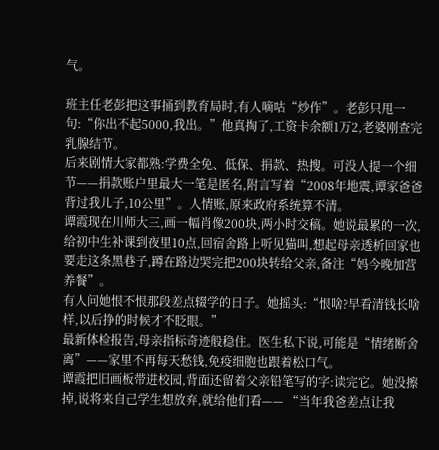气。

班主任老彭把这事捅到教育局时,有人嘀咕“炒作”。老彭只甩一句:“你出不起5000,我出。”他真掏了,工资卡余额1万2,老婆刚查完乳腺结节。
后来剧情大家都熟:学费全免、低保、捐款、热搜。可没人提一个细节——捐款账户里最大一笔是匿名,附言写着“2008年地震,谭家爸爸背过我儿子,10公里”。人情账,原来政府系统算不清。
谭霞现在川师大三,画一幅肖像200块,两小时交稿。她说最累的一次,给初中生补课到夜里10点,回宿舍路上听见猫叫,想起母亲透析回家也要走这条黑巷子,蹲在路边哭完把200块转给父亲,备注“妈今晚加营养餐”。
有人问她恨不恨那段差点辍学的日子。她摇头:“恨啥?早看清钱长啥样,以后挣的时候才不眨眼。”
最新体检报告,母亲指标奇迹般稳住。医生私下说,可能是“情绪断舍离”——家里不再每天愁钱,免疫细胞也跟着松口气。
谭霞把旧画板带进校园,背面还留着父亲铅笔写的字:读完它。她没擦掉,说将来自己学生想放弃,就给他们看—— “当年我爸差点让我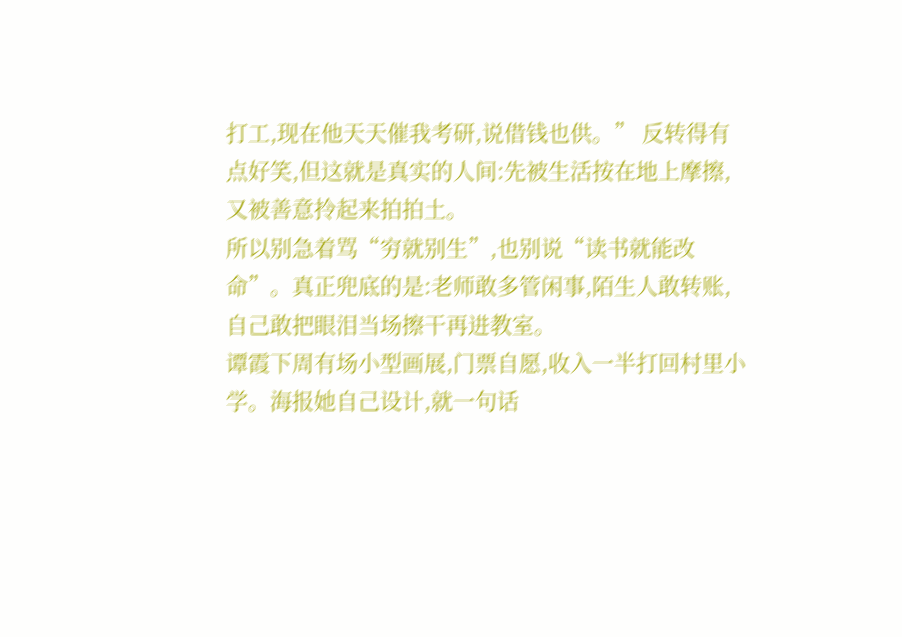打工,现在他天天催我考研,说借钱也供。” 反转得有点好笑,但这就是真实的人间:先被生活按在地上摩擦,又被善意拎起来拍拍土。
所以别急着骂“穷就别生”,也别说“读书就能改命”。真正兜底的是:老师敢多管闲事,陌生人敢转账,自己敢把眼泪当场擦干再进教室。
谭霞下周有场小型画展,门票自愿,收入一半打回村里小学。海报她自己设计,就一句话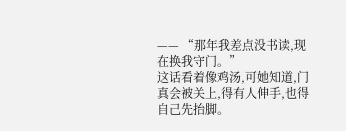—— “那年我差点没书读,现在换我守门。”
这话看着像鸡汤,可她知道,门真会被关上,得有人伸手,也得自己先抬脚。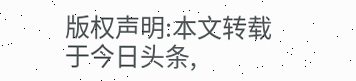版权声明:本文转载于今日头条,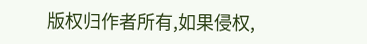版权归作者所有,如果侵权,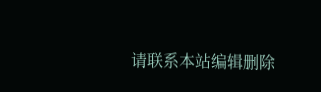请联系本站编辑删除